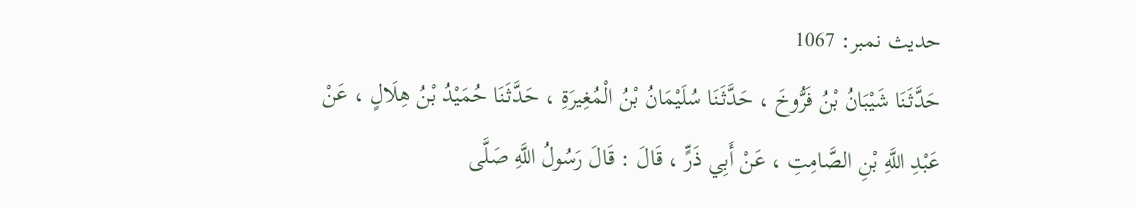حدیث نمبر: 1067
حَدَّثَنَا شَيْبَانُ بْنُ فَرُّوخَ ، حَدَّثَنَا سُلَيْمَانُ بْنُ الْمُغِيرَةِ ، حَدَّثَنَا حُمَيْدُ بْنُ هِلَالٍ ، عَنْ عَبْدِ اللَّهِ بْنِ الصَّامِتِ ، عَنْ أَبِي ذَرٍّ ، قَالَ : قَالَ رَسُولُ اللَّهِ صَلَّى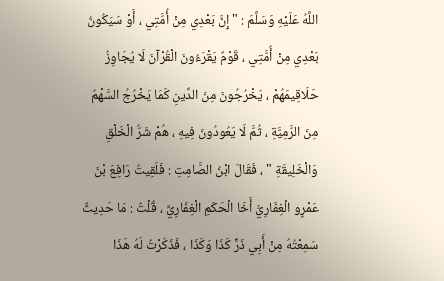اللَّهُ عَلَيْهِ وَسَلَّمَ : " إِنَّ بَعْدِي مِنْ أُمَّتِي ، أَوْ سَيَكُونُ بَعْدِي مِنْ أُمَّتِي ، قَوْمٌ يَقْرَءُونَ الْقُرْآنَ لَا يُجَاوِزُ حَلَاقِيمَهُمْ ، يَخْرُجُونَ مِنَ الدِّينِ كَمَا يَخْرُجُ السَّهْمُ مِنَ الرَّمِيَّةِ ، ثُمَّ لَا يَعُودُونَ فِيهِ ، هُمْ شَرُّ الْخَلْقِ وَالْخَلِيقَةِ " ، فَقَالَ ابْنُ الصَّامِتِ : فَلَقِيتُ رَافِعَ بْنَ عَمْرٍو الْغِفَارِيَّ أَخَا الْحَكَمِ الْغِفَارِيِّ ، قُلْتُ : مَا حَدِيثٌ سَمِعْتُهُ مِنْ أَبِي ذَرٍّ كَذَا وَكَذَا ، فَذَكَرْتُ لَهُ هَذَا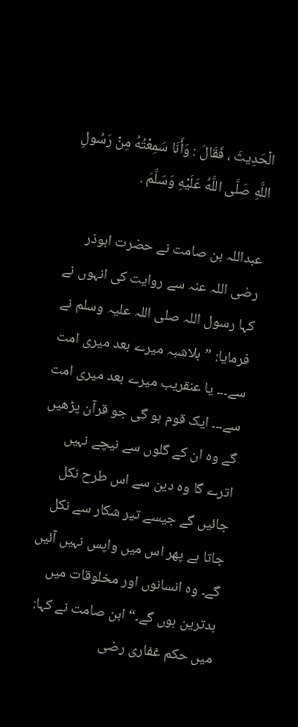الْحَدِيثَ ، فَقَالَ : وَأَنَا سَمِعْتُهُ مِنْ رَسُولِ اللَّهِ صَلَّى اللَّهُ عَلَيْهِ وَسَلَّمَ .

عبداللہ بن صامت نے حضرت ابوذر رضی اللہ عنہ سے روایت کی انہوں نے کہا رسول اللہ صلی اللہ علیہ وسلم نے فرمایا: ”بلاشبہ میرے بعد میری امت سے۔۔۔ یا عنقریب میرے بعد میری امت سے۔۔۔ ایک قوم ہو گی جو قرآن پڑھیں گے وہ ان کے گلوں سے نیچے نہیں اترے گا وہ دین سے اس طرح نکل جائیں گے جیسے تیر شکار سے نکل جاتا ہے پھر اس میں واپس نہیں آئیں گے۔ وہ انسانوں اور مخلوقات میں بدترین ہوں گے۔“ ابن صامت نے کہا: میں حکم غفاری رضی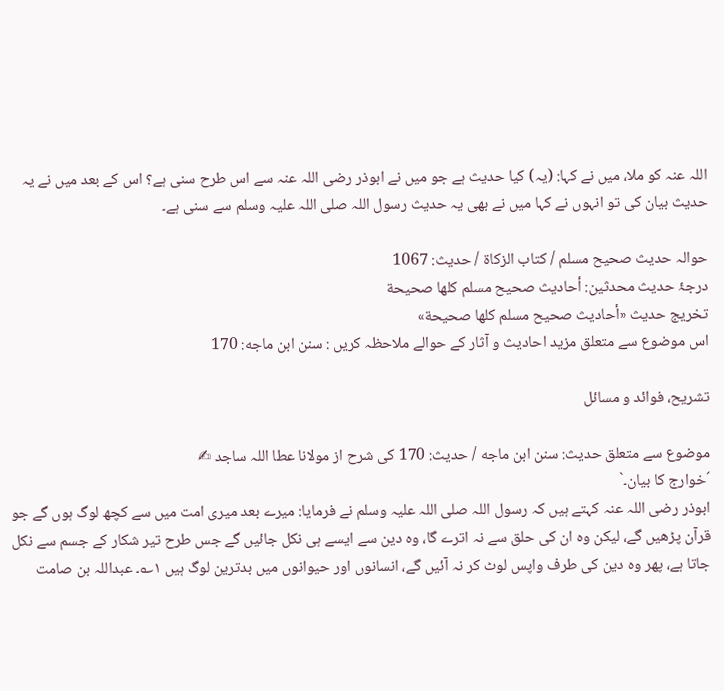اللہ عنہ کو ملا، میں نے کہا: (یہ) کیا حدیث ہے جو میں نے ابوذر رضی اللہ عنہ سے اس طرح سنی ہے؟ اس کے بعد میں نے یہ حدیث بیان کی تو انہوں نے کہا میں نے بھی یہ حدیث رسول اللہ صلی اللہ علیہ وسلم سے سنی ہے۔

حوالہ حدیث صحيح مسلم / كتاب الزكاة / حدیث: 1067
درجۂ حدیث محدثین: أحاديث صحيح مسلم كلها صحيحة
تخریج حدیث «أحاديث صحيح مسلم كلها صحيحة»
اس موضوع سے متعلق مزید احادیث و آثار کے حوالے ملاحظہ کریں : سنن ابن ماجه: 170

تشریح، فوائد و مسائل

موضوع سے متعلق حدیث: سنن ابن ماجه / حدیث: 170 کی شرح از مولانا عطا اللہ ساجد ✍
´خوارج کا بیان۔`
ابوذر رضی اللہ عنہ کہتے ہیں کہ رسول اللہ صلی اللہ علیہ وسلم نے فرمایا: میرے بعد میری امت میں سے کچھ لوگ ہوں گے جو قرآن پڑھیں گے، لیکن وہ ان کی حلق سے نہ اترے گا، وہ دین سے ایسے ہی نکل جائیں گے جس طرح تیر شکار کے جسم سے نکل جاتا ہے، پھر وہ دین کی طرف واپس لوٹ کر نہ آئیں گے، انسانوں اور حیوانوں میں بدترین لوگ ہیں ۱؎۔ عبداللہ بن صامت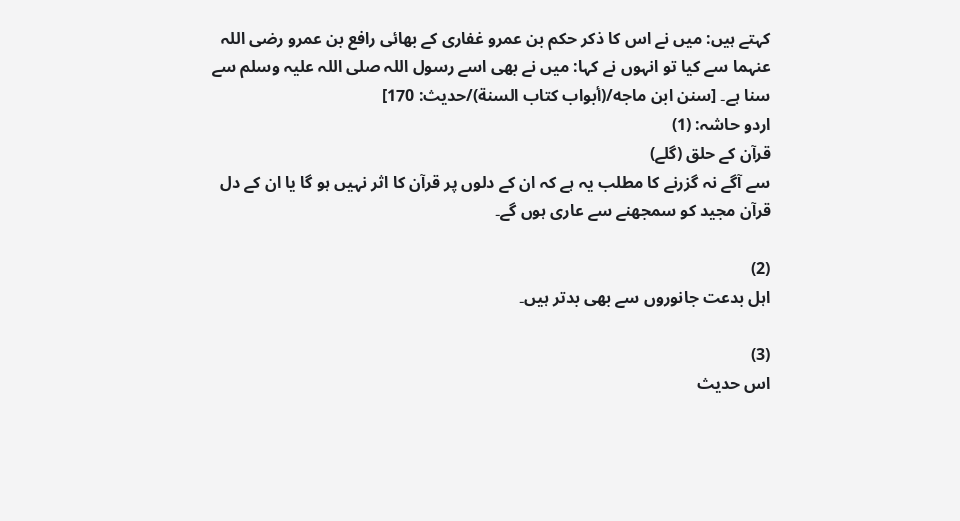کہتے ہیں: میں نے اس کا ذکر حکم بن عمرو غفاری کے بھائی رافع بن عمرو رضی اللہ عنہما سے کیا تو انہوں نے کہا: میں نے بھی اسے رسول اللہ صلی اللہ علیہ وسلم سے سنا ہے۔ [سنن ابن ماجه/(أبواب كتاب السنة)/حدیث: 170]
اردو حاشہ: (1)
قرآن کے حلق (گلے)
سے آگے نہ گزرنے کا مطلب یہ ہے کہ ان کے دلوں پر قرآن کا اثر نہیں ہو گا یا ان کے دل قرآن مجید کو سمجھنے سے عاری ہوں گے۔

(2)
اہل بدعت جانوروں سے بھی بدتر ہیں۔

(3)
اس حدیث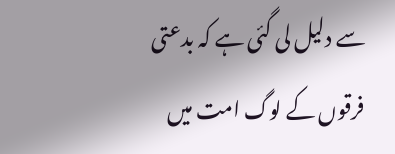سے دلیل لی گئی ہے کہ بدعتی فرقوں کے لوگ امت میں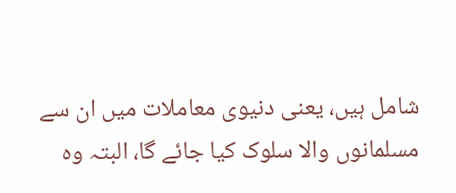شامل ہیں، یعنی دنیوی معاملات میں ان سے مسلمانوں والا سلوک کیا جائے گا، البتہ وہ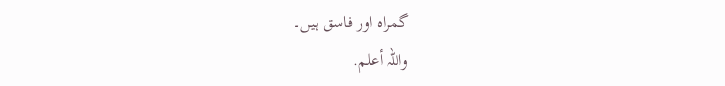گمراہ اور فاسق ہیں۔
واللہ أعلم.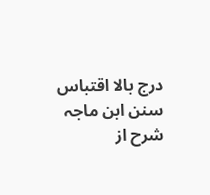درج بالا اقتباس سنن ابن ماجہ شرح از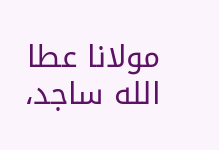مولانا عطا الله ساجد،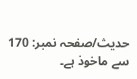حدیث/صفحہ نمبر: 170 سے ماخوذ ہے۔